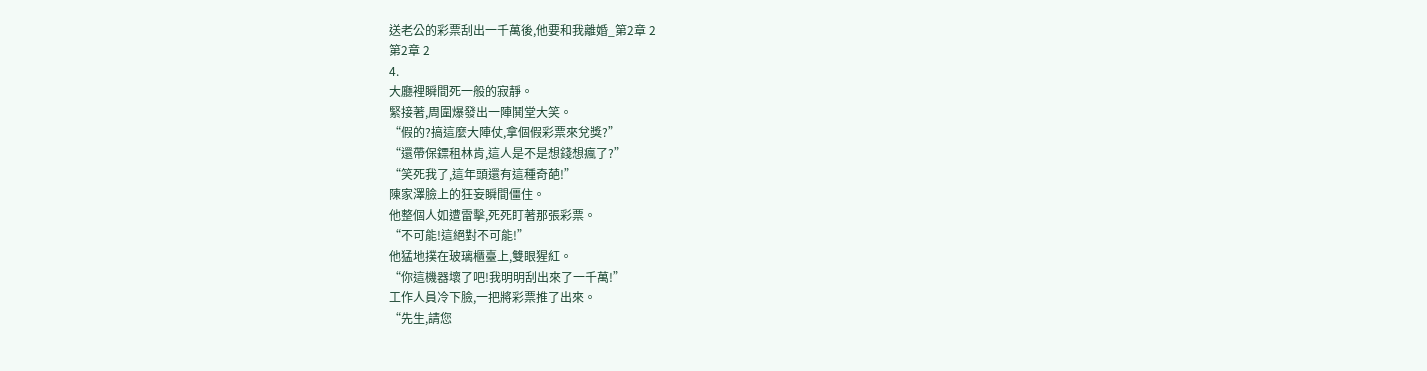送老公的彩票刮出一千萬後,他要和我離婚_第2章 2
第2章 2
4.
大廳裡瞬間死一般的寂靜。
緊接著,周圍爆發出一陣鬨堂大笑。
“假的?搞這麼大陣仗,拿個假彩票來兌獎?”
“還帶保鏢租林肯,這人是不是想錢想瘋了?”
“笑死我了,這年頭還有這種奇葩!”
陳家澤臉上的狂妄瞬間僵住。
他整個人如遭雷擊,死死盯著那張彩票。
“不可能!這絕對不可能!”
他猛地撲在玻璃櫃臺上,雙眼猩紅。
“你這機器壞了吧!我明明刮出來了一千萬!”
工作人員冷下臉,一把將彩票推了出來。
“先生,請您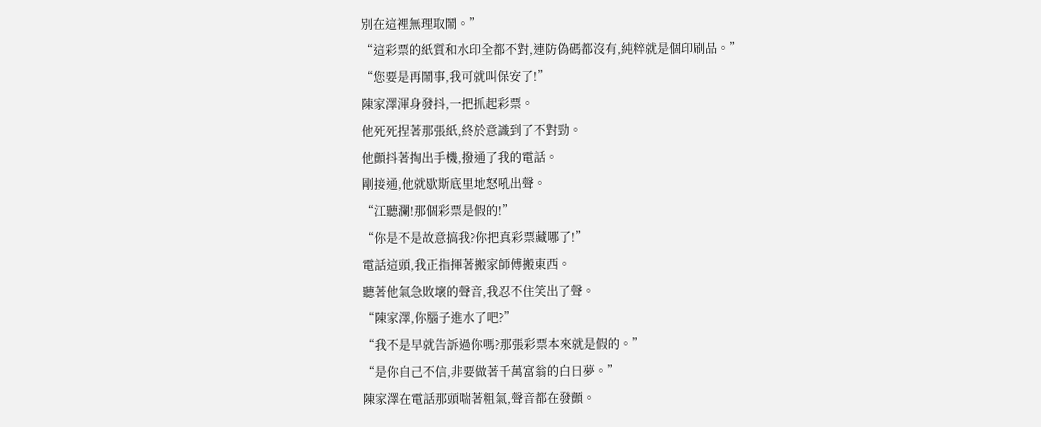別在這裡無理取鬧。”
“這彩票的紙質和水印全都不對,連防偽碼都沒有,純粹就是個印刷品。”
“您要是再鬧事,我可就叫保安了!”
陳家澤渾身發抖,一把抓起彩票。
他死死捏著那張紙,終於意識到了不對勁。
他顫抖著掏出手機,撥通了我的電話。
剛接通,他就歇斯底里地怒吼出聲。
“江聽瀾!那個彩票是假的!”
“你是不是故意搞我?你把真彩票藏哪了!”
電話這頭,我正指揮著搬家師傅搬東西。
聽著他氣急敗壞的聲音,我忍不住笑出了聲。
“陳家澤,你腦子進水了吧?”
“我不是早就告訴過你嗎?那張彩票本來就是假的。”
“是你自己不信,非要做著千萬富翁的白日夢。”
陳家澤在電話那頭喘著粗氣,聲音都在發顫。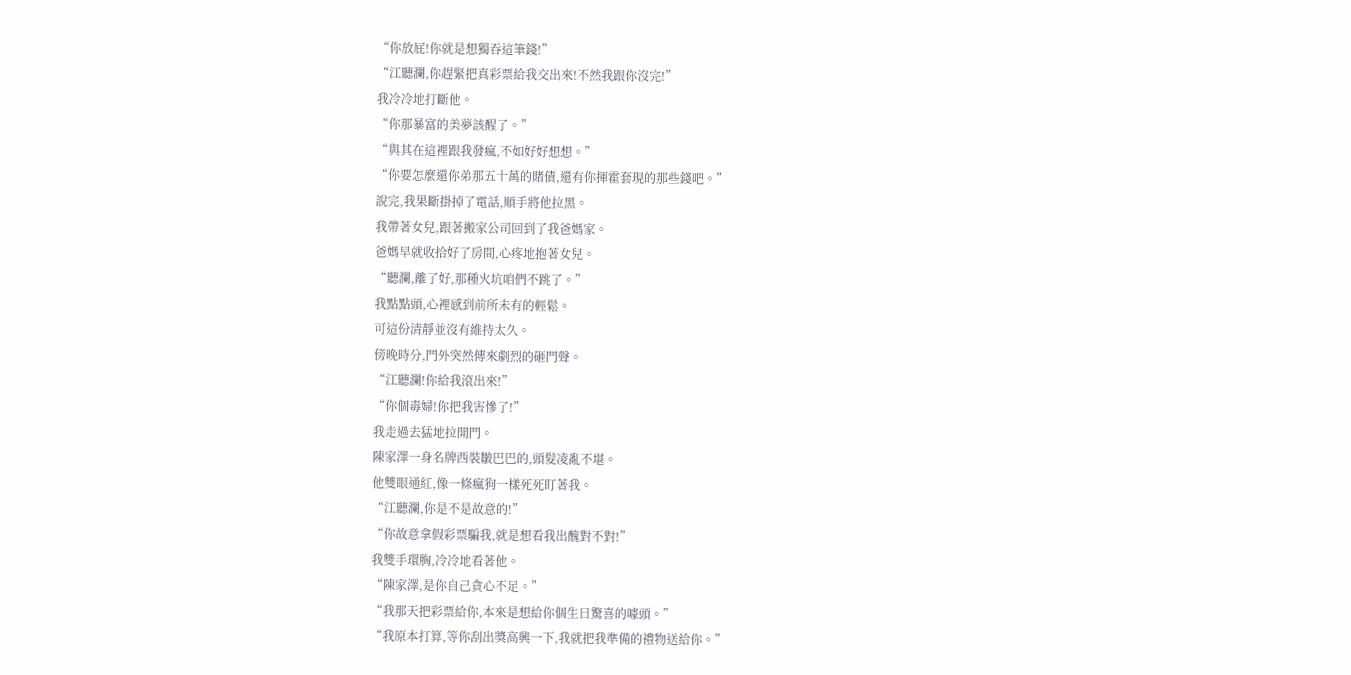“你放屁!你就是想獨吞這筆錢!”
“江聽瀾,你趕緊把真彩票給我交出來!不然我跟你沒完!”
我冷冷地打斷他。
“你那暴富的美夢該醒了。”
“與其在這裡跟我發瘋,不如好好想想。”
“你要怎麼還你弟那五十萬的賭債,還有你揮霍套現的那些錢吧。”
說完,我果斷掛掉了電話,順手將他拉黑。
我帶著女兒,跟著搬家公司回到了我爸媽家。
爸媽早就收拾好了房間,心疼地抱著女兒。
“聽瀾,離了好,那種火坑咱們不跳了。”
我點點頭,心裡感到前所未有的輕鬆。
可這份清靜並沒有維持太久。
傍晚時分,門外突然傳來劇烈的砸門聲。
“江聽瀾!你給我滾出來!”
“你個毒婦!你把我害慘了!”
我走過去猛地拉開門。
陳家澤一身名牌西裝皺巴巴的,頭髮凌亂不堪。
他雙眼通紅,像一條瘋狗一樣死死盯著我。
“江聽瀾,你是不是故意的!”
“你故意拿假彩票騙我,就是想看我出醜對不對!”
我雙手環胸,冷冷地看著他。
“陳家澤,是你自己貪心不足。”
“我那天把彩票給你,本來是想給你個生日驚喜的噱頭。”
“我原本打算,等你刮出獎高興一下,我就把我準備的禮物送給你。”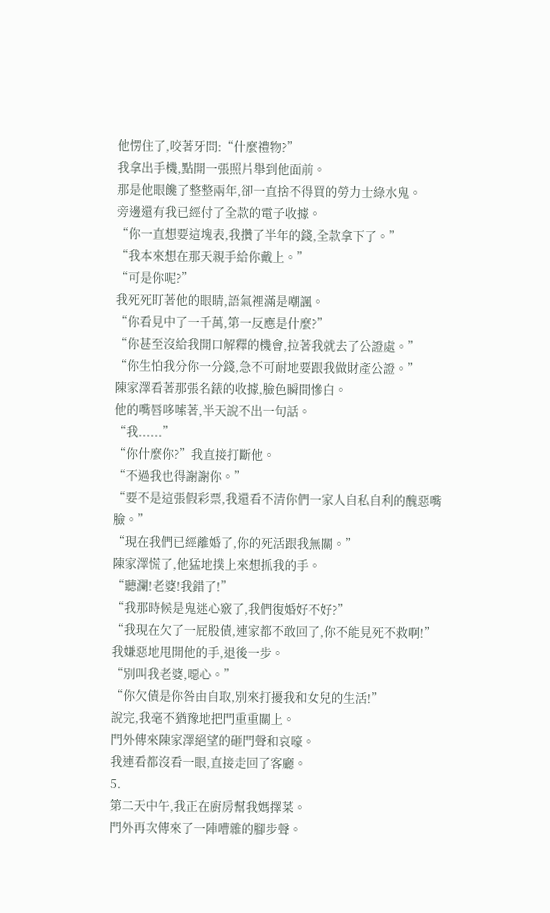他愣住了,咬著牙問:“什麼禮物?”
我拿出手機,點開一張照片舉到他面前。
那是他眼饞了整整兩年,卻一直捨不得買的勞力士綠水鬼。
旁邊還有我已經付了全款的電子收據。
“你一直想要這塊表,我攢了半年的錢,全款拿下了。”
“我本來想在那天親手給你戴上。”
“可是你呢?”
我死死盯著他的眼睛,語氣裡滿是嘲諷。
“你看見中了一千萬,第一反應是什麼?”
“你甚至沒給我開口解釋的機會,拉著我就去了公證處。”
“你生怕我分你一分錢,急不可耐地要跟我做財產公證。”
陳家澤看著那張名錶的收據,臉色瞬間慘白。
他的嘴唇哆嗦著,半天說不出一句話。
“我......”
“你什麼你?”我直接打斷他。
“不過我也得謝謝你。”
“要不是這張假彩票,我還看不清你們一家人自私自利的醜惡嘴臉。”
“現在我們已經離婚了,你的死活跟我無關。”
陳家澤慌了,他猛地撲上來想抓我的手。
“聽瀾!老婆!我錯了!”
“我那時候是鬼迷心竅了,我們復婚好不好?”
“我現在欠了一屁股債,連家都不敢回了,你不能見死不救啊!”
我嫌惡地甩開他的手,退後一步。
“別叫我老婆,噁心。”
“你欠債是你咎由自取,別來打擾我和女兒的生活!”
說完,我毫不猶豫地把門重重關上。
門外傳來陳家澤絕望的砸門聲和哀嚎。
我連看都沒看一眼,直接走回了客廳。
5.
第二天中午,我正在廚房幫我媽擇菜。
門外再次傳來了一陣嘈雜的腳步聲。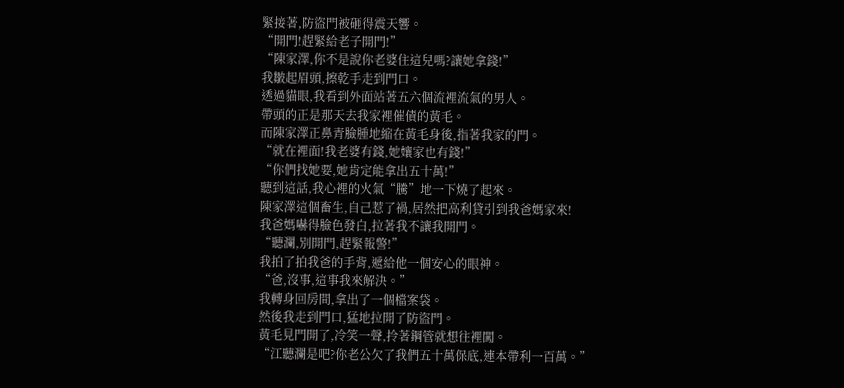緊接著,防盜門被砸得震天響。
“開門!趕緊給老子開門!”
“陳家澤,你不是說你老婆住這兒嗎?讓她拿錢!”
我皺起眉頭,擦乾手走到門口。
透過貓眼,我看到外面站著五六個流裡流氣的男人。
帶頭的正是那天去我家裡催債的黃毛。
而陳家澤正鼻青臉腫地縮在黃毛身後,指著我家的門。
“就在裡面!我老婆有錢,她孃家也有錢!”
“你們找她要,她肯定能拿出五十萬!”
聽到這話,我心裡的火氣“騰”地一下燒了起來。
陳家澤這個畜生,自己惹了禍,居然把高利貸引到我爸媽家來!
我爸媽嚇得臉色發白,拉著我不讓我開門。
“聽瀾,別開門,趕緊報警!”
我拍了拍我爸的手背,遞給他一個安心的眼神。
“爸,沒事,這事我來解決。”
我轉身回房間,拿出了一個檔案袋。
然後我走到門口,猛地拉開了防盜門。
黃毛見門開了,冷笑一聲,拎著鋼管就想往裡闖。
“江聽瀾是吧?你老公欠了我們五十萬保底,連本帶利一百萬。”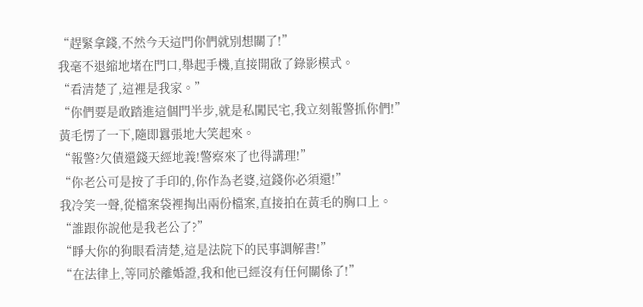“趕緊拿錢,不然今天這門你們就別想關了!”
我毫不退縮地堵在門口,舉起手機,直接開啟了錄影模式。
“看清楚了,這裡是我家。”
“你們要是敢踏進這個門半步,就是私闖民宅,我立刻報警抓你們!”
黃毛愣了一下,隨即囂張地大笑起來。
“報警?欠債還錢天經地義!警察來了也得講理!”
“你老公可是按了手印的,你作為老婆,這錢你必須還!”
我冷笑一聲,從檔案袋裡掏出兩份檔案,直接拍在黃毛的胸口上。
“誰跟你說他是我老公了?”
“睜大你的狗眼看清楚,這是法院下的民事調解書!”
“在法律上,等同於離婚證,我和他已經沒有任何關係了!”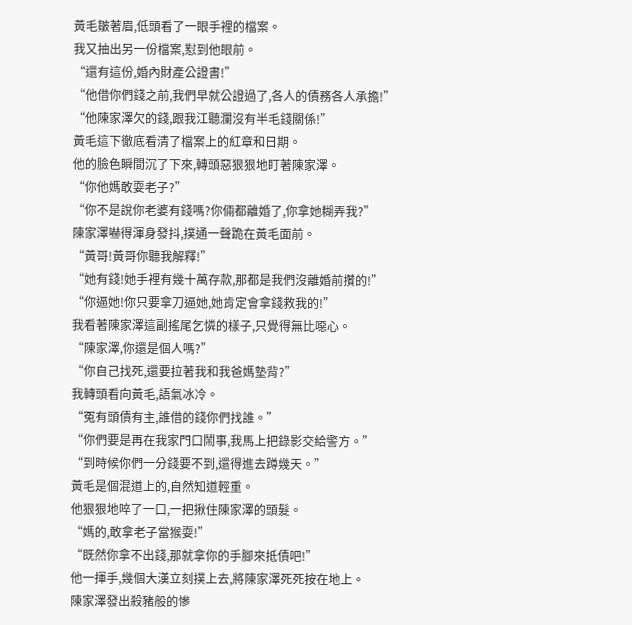黃毛皺著眉,低頭看了一眼手裡的檔案。
我又抽出另一份檔案,懟到他眼前。
“還有這份,婚內財產公證書!”
“他借你們錢之前,我們早就公證過了,各人的債務各人承擔!”
“他陳家澤欠的錢,跟我江聽瀾沒有半毛錢關係!”
黃毛這下徹底看清了檔案上的紅章和日期。
他的臉色瞬間沉了下來,轉頭惡狠狠地盯著陳家澤。
“你他媽敢耍老子?”
“你不是說你老婆有錢嗎?你倆都離婚了,你拿她糊弄我?”
陳家澤嚇得渾身發抖,撲通一聲跪在黃毛面前。
“黃哥!黃哥你聽我解釋!”
“她有錢!她手裡有幾十萬存款,那都是我們沒離婚前攢的!”
“你逼她!你只要拿刀逼她,她肯定會拿錢救我的!”
我看著陳家澤這副搖尾乞憐的樣子,只覺得無比噁心。
“陳家澤,你還是個人嗎?”
“你自己找死,還要拉著我和我爸媽墊背?”
我轉頭看向黃毛,語氣冰冷。
“冤有頭債有主,誰借的錢你們找誰。”
“你們要是再在我家門口鬧事,我馬上把錄影交給警方。”
“到時候你們一分錢要不到,還得進去蹲幾天。”
黃毛是個混道上的,自然知道輕重。
他狠狠地啐了一口,一把揪住陳家澤的頭髮。
“媽的,敢拿老子當猴耍!”
“既然你拿不出錢,那就拿你的手腳來抵債吧!”
他一揮手,幾個大漢立刻撲上去,將陳家澤死死按在地上。
陳家澤發出殺豬般的慘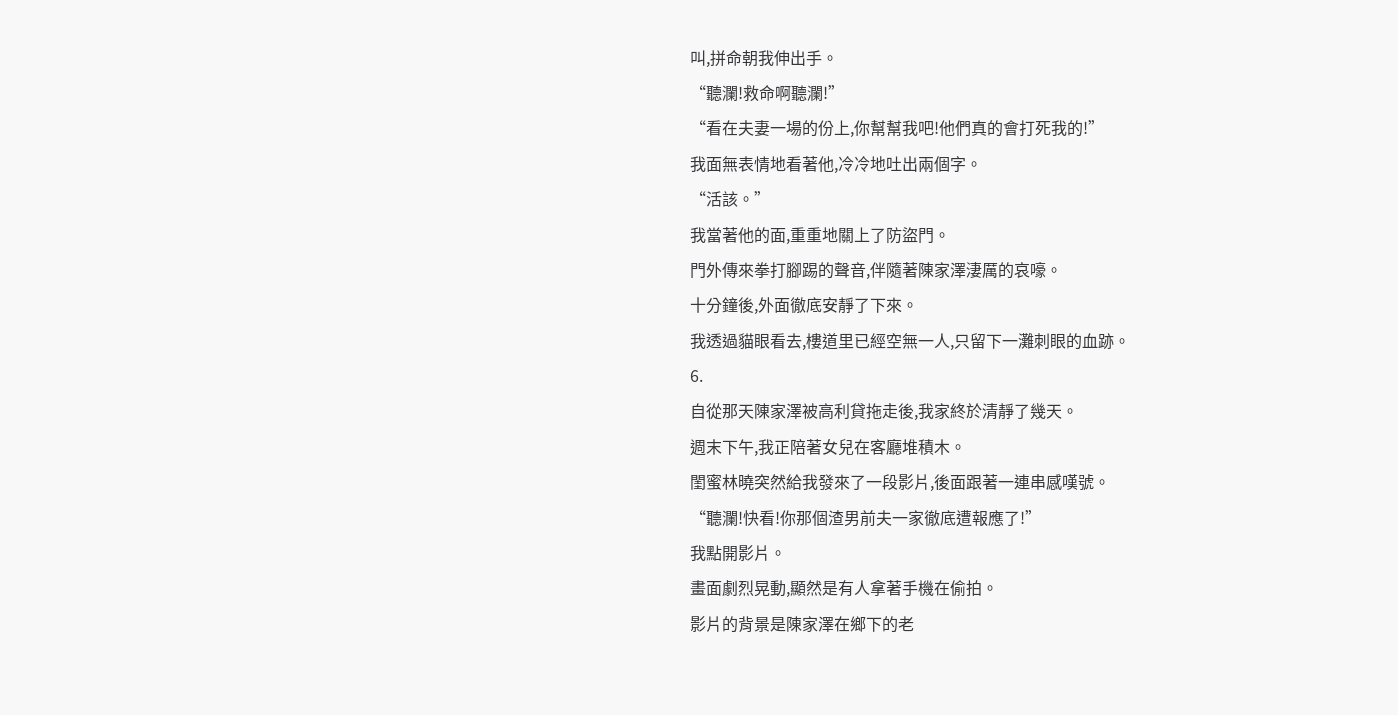叫,拼命朝我伸出手。
“聽瀾!救命啊聽瀾!”
“看在夫妻一場的份上,你幫幫我吧!他們真的會打死我的!”
我面無表情地看著他,冷冷地吐出兩個字。
“活該。”
我當著他的面,重重地關上了防盜門。
門外傳來拳打腳踢的聲音,伴隨著陳家澤淒厲的哀嚎。
十分鐘後,外面徹底安靜了下來。
我透過貓眼看去,樓道里已經空無一人,只留下一灘刺眼的血跡。
6.
自從那天陳家澤被高利貸拖走後,我家終於清靜了幾天。
週末下午,我正陪著女兒在客廳堆積木。
閨蜜林曉突然給我發來了一段影片,後面跟著一連串感嘆號。
“聽瀾!快看!你那個渣男前夫一家徹底遭報應了!”
我點開影片。
畫面劇烈晃動,顯然是有人拿著手機在偷拍。
影片的背景是陳家澤在鄉下的老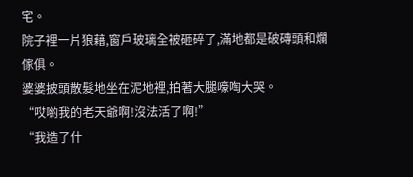宅。
院子裡一片狼藉,窗戶玻璃全被砸碎了,滿地都是破磚頭和爛傢俱。
婆婆披頭散髮地坐在泥地裡,拍著大腿嚎啕大哭。
“哎喲我的老天爺啊!沒法活了啊!”
“我造了什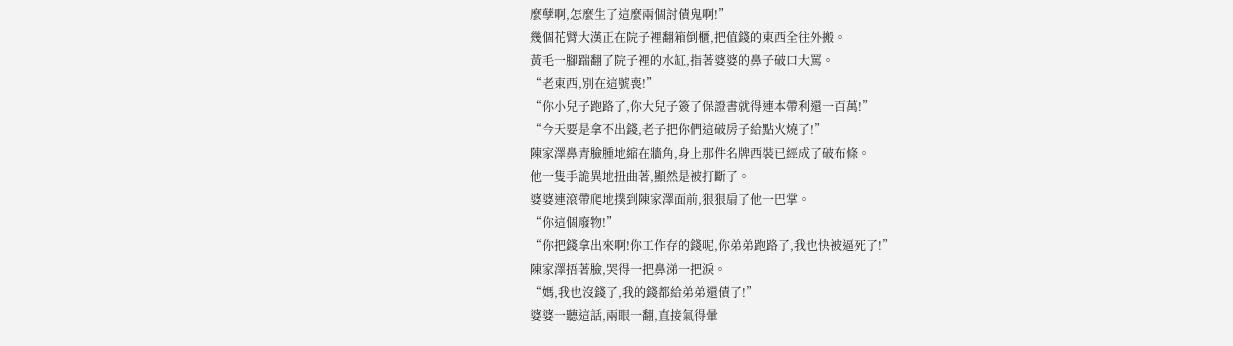麼孽啊,怎麼生了這麼兩個討債鬼啊!”
幾個花臂大漢正在院子裡翻箱倒櫃,把值錢的東西全往外搬。
黃毛一腳踹翻了院子裡的水缸,指著婆婆的鼻子破口大罵。
“老東西,別在這號喪!”
“你小兒子跑路了,你大兒子簽了保證書就得連本帶利還一百萬!”
“今天要是拿不出錢,老子把你們這破房子給點火燒了!”
陳家澤鼻青臉腫地縮在牆角,身上那件名牌西裝已經成了破布條。
他一隻手詭異地扭曲著,顯然是被打斷了。
婆婆連滾帶爬地撲到陳家澤面前,狠狠扇了他一巴掌。
“你這個廢物!”
“你把錢拿出來啊!你工作存的錢呢,你弟弟跑路了,我也快被逼死了!”
陳家澤捂著臉,哭得一把鼻涕一把淚。
“媽,我也沒錢了,我的錢都給弟弟還債了!”
婆婆一聽這話,兩眼一翻,直接氣得暈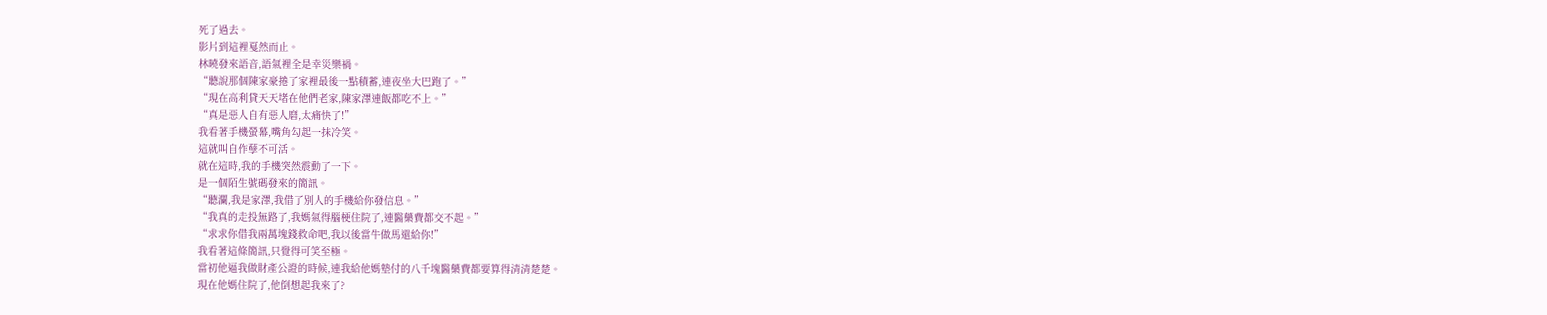死了過去。
影片到這裡戛然而止。
林曉發來語音,語氣裡全是幸災樂禍。
“聽說那個陳家豪捲了家裡最後一點積蓄,連夜坐大巴跑了。”
“現在高利貸天天堵在他們老家,陳家澤連飯都吃不上。”
“真是惡人自有惡人磨,太痛快了!”
我看著手機螢幕,嘴角勾起一抹冷笑。
這就叫自作孽不可活。
就在這時,我的手機突然震動了一下。
是一個陌生號碼發來的簡訊。
“聽瀾,我是家澤,我借了別人的手機給你發信息。”
“我真的走投無路了,我媽氣得腦梗住院了,連醫藥費都交不起。”
“求求你借我兩萬塊錢救命吧,我以後當牛做馬還給你!”
我看著這條簡訊,只覺得可笑至極。
當初他逼我做財產公證的時候,連我給他媽墊付的八千塊醫藥費都要算得清清楚楚。
現在他媽住院了,他倒想起我來了?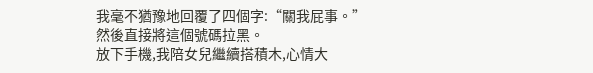我毫不猶豫地回覆了四個字:“關我屁事。”
然後直接將這個號碼拉黑。
放下手機,我陪女兒繼續搭積木,心情大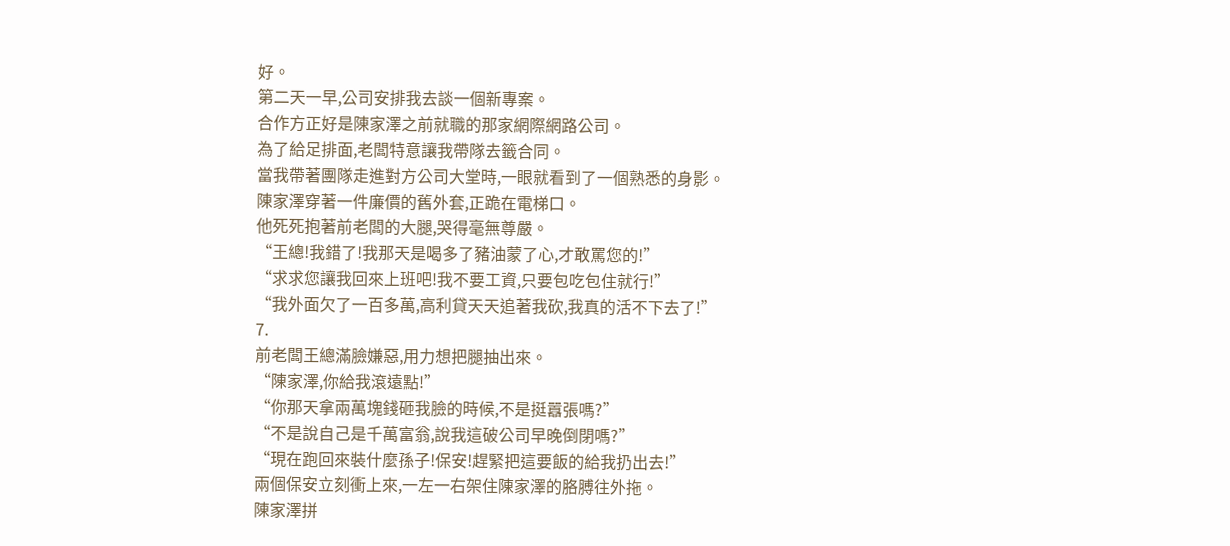好。
第二天一早,公司安排我去談一個新專案。
合作方正好是陳家澤之前就職的那家網際網路公司。
為了給足排面,老闆特意讓我帶隊去籤合同。
當我帶著團隊走進對方公司大堂時,一眼就看到了一個熟悉的身影。
陳家澤穿著一件廉價的舊外套,正跪在電梯口。
他死死抱著前老闆的大腿,哭得毫無尊嚴。
“王總!我錯了!我那天是喝多了豬油蒙了心,才敢罵您的!”
“求求您讓我回來上班吧!我不要工資,只要包吃包住就行!”
“我外面欠了一百多萬,高利貸天天追著我砍,我真的活不下去了!”
7.
前老闆王總滿臉嫌惡,用力想把腿抽出來。
“陳家澤,你給我滾遠點!”
“你那天拿兩萬塊錢砸我臉的時候,不是挺囂張嗎?”
“不是說自己是千萬富翁,說我這破公司早晚倒閉嗎?”
“現在跑回來裝什麼孫子!保安!趕緊把這要飯的給我扔出去!”
兩個保安立刻衝上來,一左一右架住陳家澤的胳膊往外拖。
陳家澤拼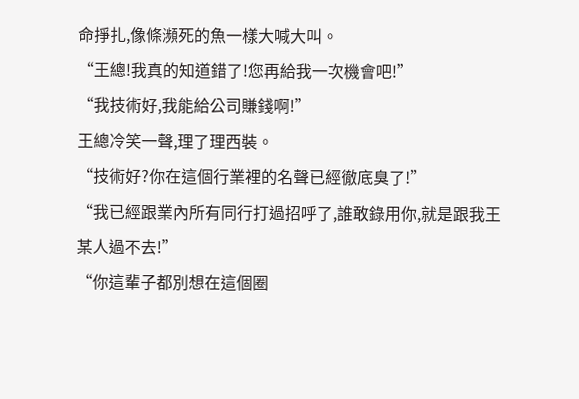命掙扎,像條瀕死的魚一樣大喊大叫。
“王總!我真的知道錯了!您再給我一次機會吧!”
“我技術好,我能給公司賺錢啊!”
王總冷笑一聲,理了理西裝。
“技術好?你在這個行業裡的名聲已經徹底臭了!”
“我已經跟業內所有同行打過招呼了,誰敢錄用你,就是跟我王某人過不去!”
“你這輩子都別想在這個圈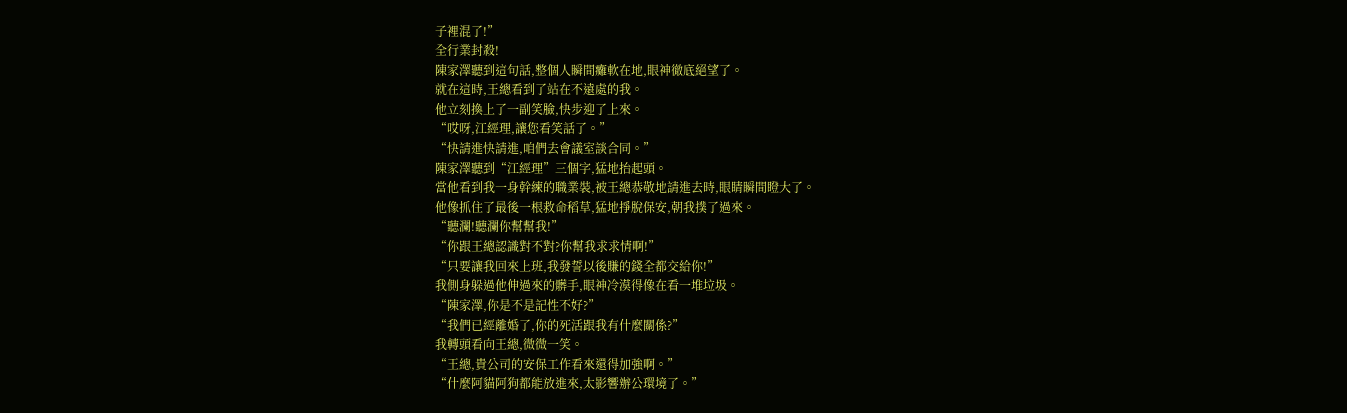子裡混了!”
全行業封殺!
陳家澤聽到這句話,整個人瞬間癱軟在地,眼神徹底絕望了。
就在這時,王總看到了站在不遠處的我。
他立刻換上了一副笑臉,快步迎了上來。
“哎呀,江經理,讓您看笑話了。”
“快請進快請進,咱們去會議室談合同。”
陳家澤聽到“江經理”三個字,猛地抬起頭。
當他看到我一身幹練的職業裝,被王總恭敬地請進去時,眼睛瞬間瞪大了。
他像抓住了最後一根救命稻草,猛地掙脫保安,朝我撲了過來。
“聽瀾!聽瀾你幫幫我!”
“你跟王總認識對不對?你幫我求求情啊!”
“只要讓我回來上班,我發誓以後賺的錢全都交給你!”
我側身躲過他伸過來的髒手,眼神冷漠得像在看一堆垃圾。
“陳家澤,你是不是記性不好?”
“我們已經離婚了,你的死活跟我有什麼關係?”
我轉頭看向王總,微微一笑。
“王總,貴公司的安保工作看來還得加強啊。”
“什麼阿貓阿狗都能放進來,太影響辦公環境了。”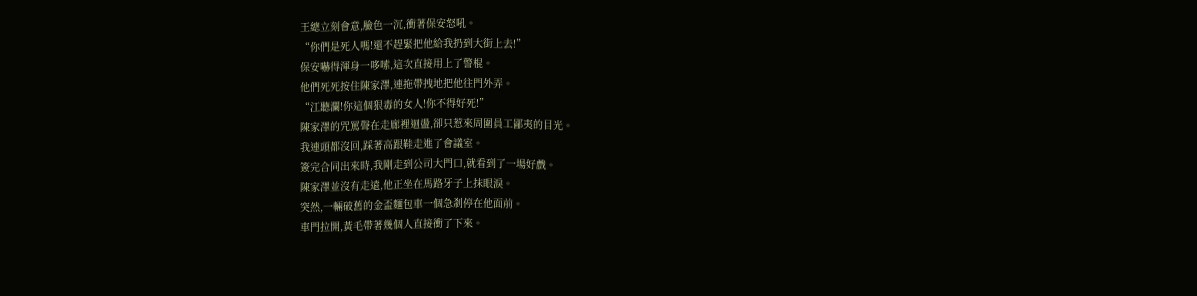王總立刻會意,臉色一沉,衝著保安怒吼。
“你們是死人嗎!還不趕緊把他給我扔到大街上去!”
保安嚇得渾身一哆嗦,這次直接用上了警棍。
他們死死按住陳家澤,連拖帶拽地把他往門外弄。
“江聽瀾!你這個狠毒的女人!你不得好死!”
陳家澤的咒罵聲在走廊裡迴盪,卻只惹來周圍員工鄙夷的目光。
我連頭都沒回,踩著高跟鞋走進了會議室。
簽完合同出來時,我剛走到公司大門口,就看到了一場好戲。
陳家澤並沒有走遠,他正坐在馬路牙子上抹眼淚。
突然,一輛破舊的金盃麵包車一個急剎停在他面前。
車門拉開,黃毛帶著幾個人直接衝了下來。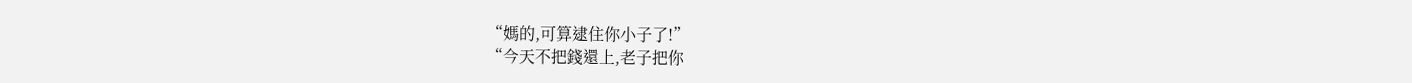“媽的,可算逮住你小子了!”
“今天不把錢還上,老子把你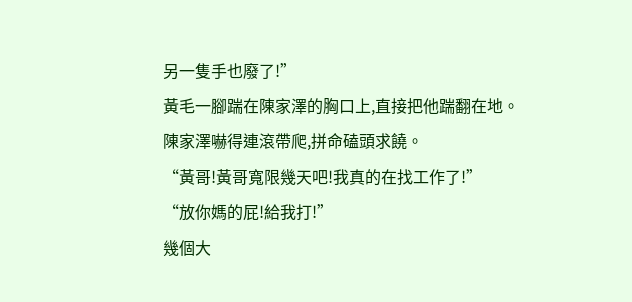另一隻手也廢了!”
黃毛一腳踹在陳家澤的胸口上,直接把他踹翻在地。
陳家澤嚇得連滾帶爬,拼命磕頭求饒。
“黃哥!黃哥寬限幾天吧!我真的在找工作了!”
“放你媽的屁!給我打!”
幾個大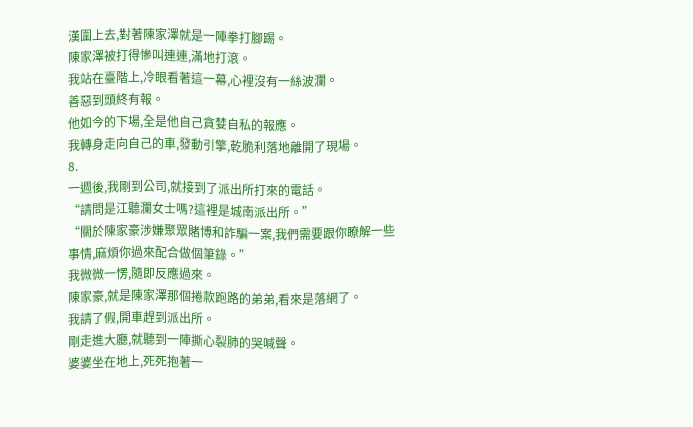漢圍上去,對著陳家澤就是一陣拳打腳踢。
陳家澤被打得慘叫連連,滿地打滾。
我站在臺階上,冷眼看著這一幕,心裡沒有一絲波瀾。
善惡到頭終有報。
他如今的下場,全是他自己貪婪自私的報應。
我轉身走向自己的車,發動引擎,乾脆利落地離開了現場。
8.
一週後,我剛到公司,就接到了派出所打來的電話。
“請問是江聽瀾女士嗎?這裡是城南派出所。”
“關於陳家豪涉嫌聚眾賭博和詐騙一案,我們需要跟你瞭解一些事情,麻煩你過來配合做個筆錄。”
我微微一愣,隨即反應過來。
陳家豪,就是陳家澤那個捲款跑路的弟弟,看來是落網了。
我請了假,開車趕到派出所。
剛走進大廳,就聽到一陣撕心裂肺的哭喊聲。
婆婆坐在地上,死死抱著一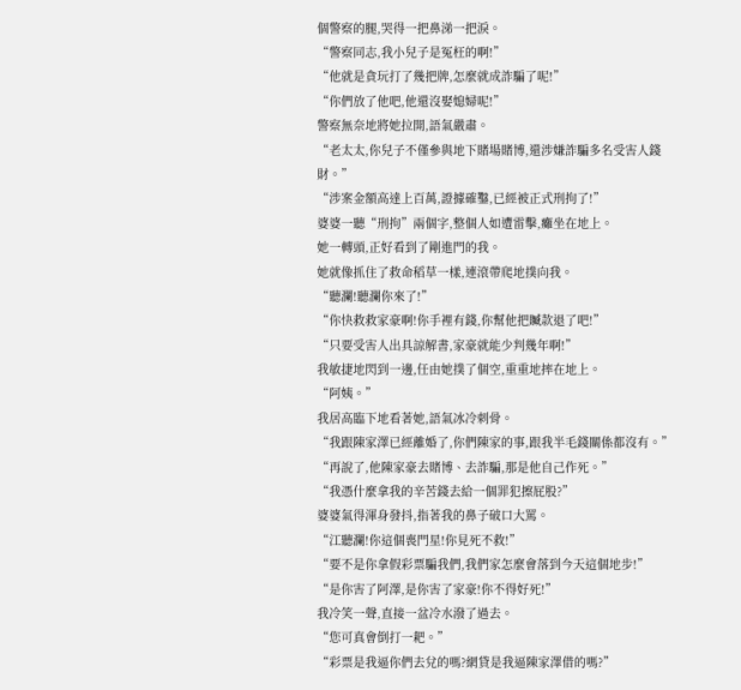個警察的腿,哭得一把鼻涕一把淚。
“警察同志,我小兒子是冤枉的啊!”
“他就是貪玩打了幾把牌,怎麼就成詐騙了呢!”
“你們放了他吧,他還沒娶媳婦呢!”
警察無奈地將她拉開,語氣嚴肅。
“老太太,你兒子不僅參與地下賭場賭博,還涉嫌詐騙多名受害人錢財。”
“涉案金額高達上百萬,證據確鑿,已經被正式刑拘了!”
婆婆一聽“刑拘”兩個字,整個人如遭雷擊,癱坐在地上。
她一轉頭,正好看到了剛進門的我。
她就像抓住了救命稻草一樣,連滾帶爬地撲向我。
“聽瀾!聽瀾你來了!”
“你快救救家豪啊!你手裡有錢,你幫他把贓款退了吧!”
“只要受害人出具諒解書,家豪就能少判幾年啊!”
我敏捷地閃到一邊,任由她撲了個空,重重地摔在地上。
“阿姨。”
我居高臨下地看著她,語氣冰冷刺骨。
“我跟陳家澤已經離婚了,你們陳家的事,跟我半毛錢關係都沒有。”
“再說了,他陳家豪去賭博、去詐騙,那是他自己作死。”
“我憑什麼拿我的辛苦錢去給一個罪犯擦屁股?”
婆婆氣得渾身發抖,指著我的鼻子破口大罵。
“江聽瀾!你這個喪門星!你見死不救!”
“要不是你拿假彩票騙我們,我們家怎麼會落到今天這個地步!”
“是你害了阿澤,是你害了家豪!你不得好死!”
我冷笑一聲,直接一盆冷水潑了過去。
“您可真會倒打一耙。”
“彩票是我逼你們去兌的嗎?網貸是我逼陳家澤借的嗎?”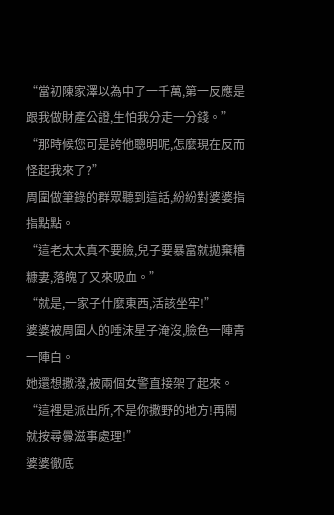“當初陳家澤以為中了一千萬,第一反應是跟我做財產公證,生怕我分走一分錢。”
“那時候您可是誇他聰明呢,怎麼現在反而怪起我來了?”
周圍做筆錄的群眾聽到這話,紛紛對婆婆指指點點。
“這老太太真不要臉,兒子要暴富就拋棄糟糠妻,落魄了又來吸血。”
“就是,一家子什麼東西,活該坐牢!”
婆婆被周圍人的唾沫星子淹沒,臉色一陣青一陣白。
她還想撒潑,被兩個女警直接架了起來。
“這裡是派出所,不是你撒野的地方!再鬧就按尋釁滋事處理!”
婆婆徹底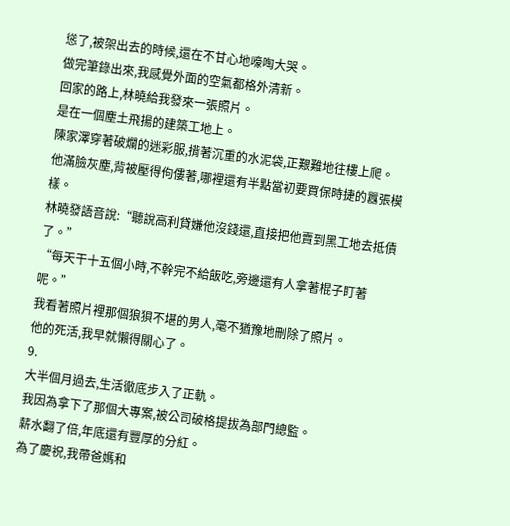慫了,被架出去的時候,還在不甘心地嚎啕大哭。
做完筆錄出來,我感覺外面的空氣都格外清新。
回家的路上,林曉給我發來一張照片。
是在一個塵土飛揚的建築工地上。
陳家澤穿著破爛的迷彩服,揹著沉重的水泥袋,正艱難地往樓上爬。
他滿臉灰塵,背被壓得佝僂著,哪裡還有半點當初要買保時捷的囂張模樣。
林曉發語音說:“聽說高利貸嫌他沒錢還,直接把他賣到黑工地去抵債了。”
“每天干十五個小時,不幹完不給飯吃,旁邊還有人拿著棍子盯著呢。”
我看著照片裡那個狼狽不堪的男人,毫不猶豫地刪除了照片。
他的死活,我早就懶得關心了。
9.
大半個月過去,生活徹底步入了正軌。
我因為拿下了那個大專案,被公司破格提拔為部門總監。
薪水翻了倍,年底還有豐厚的分紅。
為了慶祝,我帶爸媽和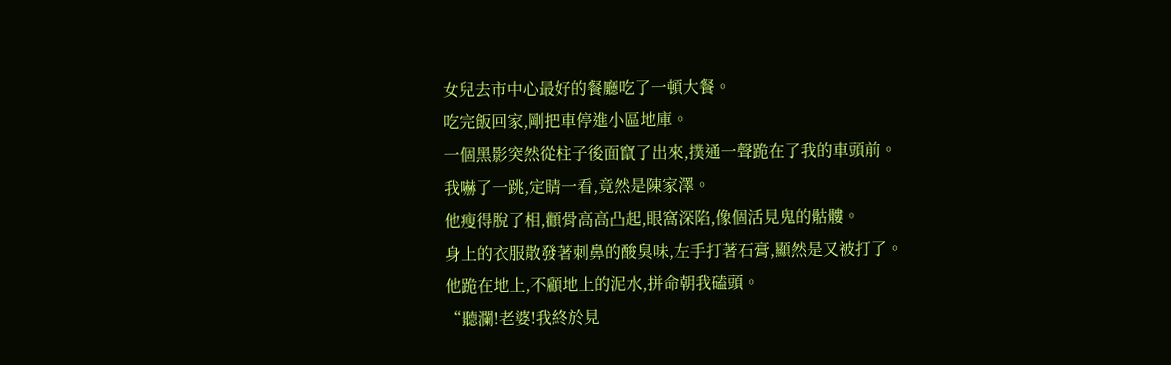女兒去市中心最好的餐廳吃了一頓大餐。
吃完飯回家,剛把車停進小區地庫。
一個黑影突然從柱子後面竄了出來,撲通一聲跪在了我的車頭前。
我嚇了一跳,定睛一看,竟然是陳家澤。
他瘦得脫了相,顴骨高高凸起,眼窩深陷,像個活見鬼的骷髏。
身上的衣服散發著刺鼻的酸臭味,左手打著石膏,顯然是又被打了。
他跪在地上,不顧地上的泥水,拼命朝我磕頭。
“聽瀾!老婆!我終於見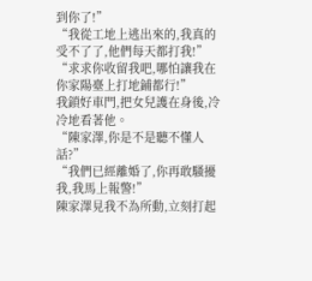到你了!”
“我從工地上逃出來的,我真的受不了了,他們每天都打我!”
“求求你收留我吧,哪怕讓我在你家陽臺上打地鋪都行!”
我鎖好車門,把女兒護在身後,冷冷地看著他。
“陳家澤,你是不是聽不懂人話?”
“我們已經離婚了,你再敢騷擾我,我馬上報警!”
陳家澤見我不為所動,立刻打起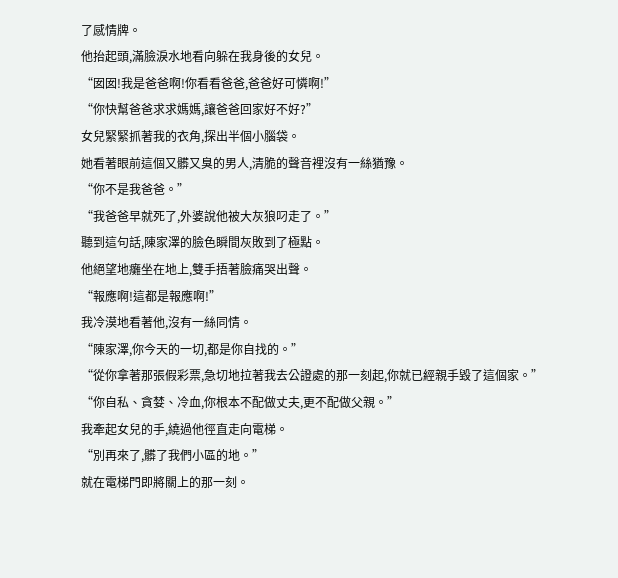了感情牌。
他抬起頭,滿臉淚水地看向躲在我身後的女兒。
“囡囡!我是爸爸啊!你看看爸爸,爸爸好可憐啊!”
“你快幫爸爸求求媽媽,讓爸爸回家好不好?”
女兒緊緊抓著我的衣角,探出半個小腦袋。
她看著眼前這個又髒又臭的男人,清脆的聲音裡沒有一絲猶豫。
“你不是我爸爸。”
“我爸爸早就死了,外婆說他被大灰狼叼走了。”
聽到這句話,陳家澤的臉色瞬間灰敗到了極點。
他絕望地癱坐在地上,雙手捂著臉痛哭出聲。
“報應啊!這都是報應啊!”
我冷漠地看著他,沒有一絲同情。
“陳家澤,你今天的一切,都是你自找的。”
“從你拿著那張假彩票,急切地拉著我去公證處的那一刻起,你就已經親手毀了這個家。”
“你自私、貪婪、冷血,你根本不配做丈夫,更不配做父親。”
我牽起女兒的手,繞過他徑直走向電梯。
“別再來了,髒了我們小區的地。”
就在電梯門即將關上的那一刻。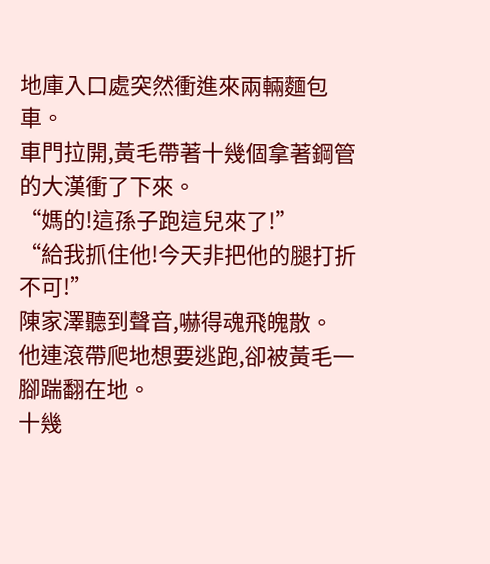地庫入口處突然衝進來兩輛麵包車。
車門拉開,黃毛帶著十幾個拿著鋼管的大漢衝了下來。
“媽的!這孫子跑這兒來了!”
“給我抓住他!今天非把他的腿打折不可!”
陳家澤聽到聲音,嚇得魂飛魄散。
他連滾帶爬地想要逃跑,卻被黃毛一腳踹翻在地。
十幾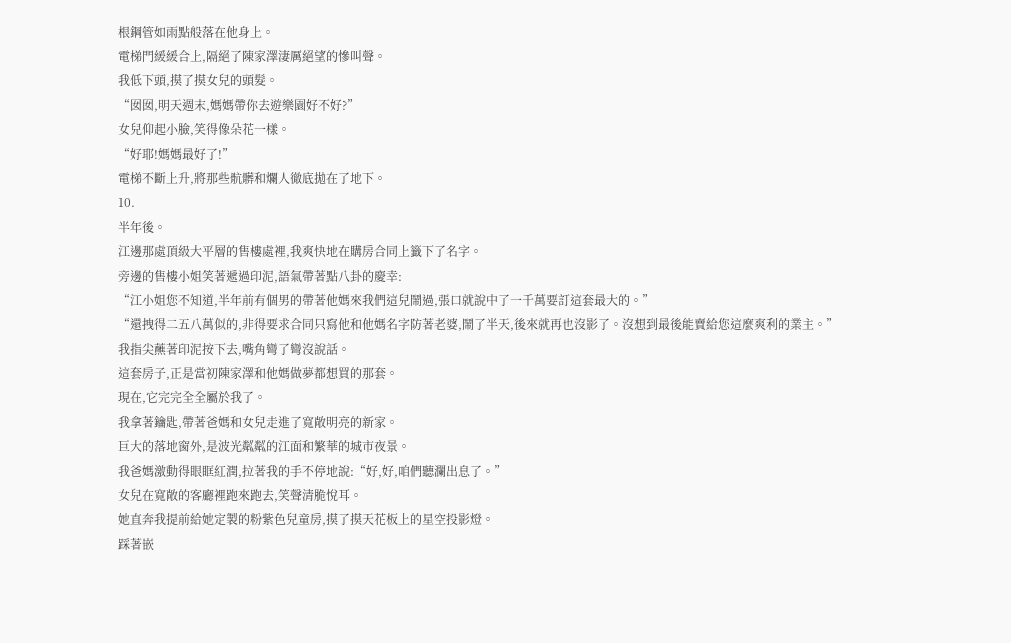根鋼管如雨點般落在他身上。
電梯門緩緩合上,隔絕了陳家澤淒厲絕望的慘叫聲。
我低下頭,摸了摸女兒的頭髮。
“囡囡,明天週末,媽媽帶你去遊樂園好不好?”
女兒仰起小臉,笑得像朵花一樣。
“好耶!媽媽最好了!”
電梯不斷上升,將那些骯髒和爛人徹底拋在了地下。
10.
半年後。
江邊那處頂級大平層的售樓處裡,我爽快地在購房合同上籤下了名字。
旁邊的售樓小姐笑著遞過印泥,語氣帶著點八卦的慶幸:
“江小姐您不知道,半年前有個男的帶著他媽來我們這兒鬧過,張口就說中了一千萬要訂這套最大的。”
“還拽得二五八萬似的,非得要求合同只寫他和他媽名字防著老婆,鬧了半天,後來就再也沒影了。沒想到最後能賣給您這麼爽利的業主。”
我指尖蘸著印泥按下去,嘴角彎了彎沒說話。
這套房子,正是當初陳家澤和他媽做夢都想買的那套。
現在,它完完全全屬於我了。
我拿著鑰匙,帶著爸媽和女兒走進了寬敞明亮的新家。
巨大的落地窗外,是波光粼粼的江面和繁華的城市夜景。
我爸媽激動得眼眶紅潤,拉著我的手不停地說:“好,好,咱們聽瀾出息了。”
女兒在寬敞的客廳裡跑來跑去,笑聲清脆悅耳。
她直奔我提前給她定製的粉紫色兒童房,摸了摸天花板上的星空投影燈。
踩著嵌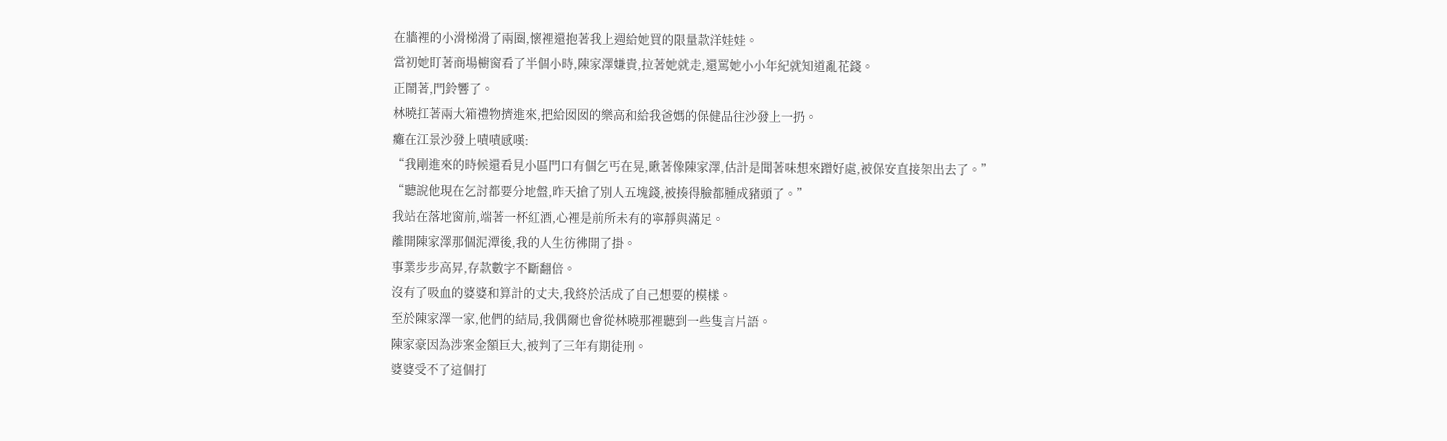在牆裡的小滑梯滑了兩圈,懷裡還抱著我上週給她買的限量款洋娃娃。
當初她盯著商場櫥窗看了半個小時,陳家澤嫌貴,拉著她就走,還罵她小小年紀就知道亂花錢。
正鬧著,門鈴響了。
林曉扛著兩大箱禮物擠進來,把給囡囡的樂高和給我爸媽的保健品往沙發上一扔。
癱在江景沙發上嘖嘖感嘆:
“我剛進來的時候還看見小區門口有個乞丐在晃,瞅著像陳家澤,估計是聞著味想來蹭好處,被保安直接架出去了。”
“聽說他現在乞討都要分地盤,昨天搶了別人五塊錢,被揍得臉都腫成豬頭了。”
我站在落地窗前,端著一杯紅酒,心裡是前所未有的寧靜與滿足。
離開陳家澤那個泥潭後,我的人生彷彿開了掛。
事業步步高昇,存款數字不斷翻倍。
沒有了吸血的婆婆和算計的丈夫,我終於活成了自己想要的模樣。
至於陳家澤一家,他們的結局,我偶爾也會從林曉那裡聽到一些隻言片語。
陳家豪因為涉案金額巨大,被判了三年有期徒刑。
婆婆受不了這個打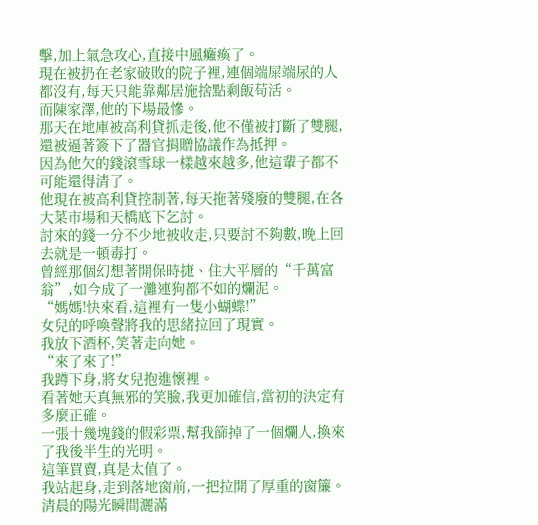擊,加上氣急攻心,直接中風癱瘓了。
現在被扔在老家破敗的院子裡,連個端屎端尿的人都沒有,每天只能靠鄰居施捨點剩飯苟活。
而陳家澤,他的下場最慘。
那天在地庫被高利貸抓走後,他不僅被打斷了雙腿,還被逼著簽下了器官捐贈協議作為抵押。
因為他欠的錢滾雪球一樣越來越多,他這輩子都不可能還得清了。
他現在被高利貸控制著,每天拖著殘廢的雙腿,在各大菜市場和天橋底下乞討。
討來的錢一分不少地被收走,只要討不夠數,晚上回去就是一頓毒打。
曾經那個幻想著開保時捷、住大平層的“千萬富翁”,如今成了一灘連狗都不如的爛泥。
“媽媽!快來看,這裡有一隻小蝴蝶!”
女兒的呼喚聲將我的思緒拉回了現實。
我放下酒杯,笑著走向她。
“來了來了!”
我蹲下身,將女兒抱進懷裡。
看著她天真無邪的笑臉,我更加確信,當初的決定有多麼正確。
一張十幾塊錢的假彩票,幫我篩掉了一個爛人,換來了我後半生的光明。
這筆買賣,真是太值了。
我站起身,走到落地窗前,一把拉開了厚重的窗簾。
清晨的陽光瞬間灑滿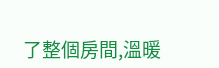了整個房間,溫暖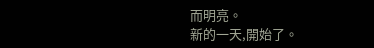而明亮。
新的一天,開始了。